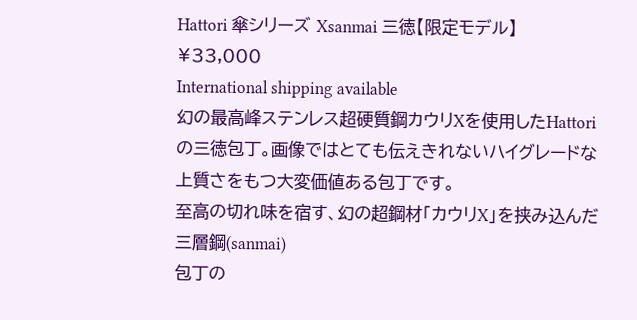Hattori 傘シリーズ Xsanmai 三徳【限定モデル】
¥33,000
International shipping available
幻の最高峰ステンレス超硬質鋼カウリXを使用したHattoriの三徳包丁。画像ではとても伝えきれないハイグレードな上質さをもつ大変価値ある包丁です。
至高の切れ味を宿す、幻の超鋼材「カウリX」を挟み込んだ三層鋼(sanmai)
包丁の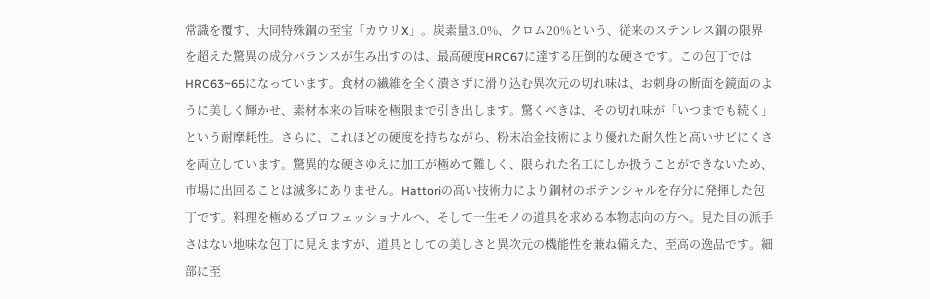常識を覆す、大同特殊鋼の至宝「カウリX」。炭素量3.0%、クロム20%という、従来のステンレス鋼の限界を超えた驚異の成分バランスが生み出すのは、最高硬度HRC67に達する圧倒的な硬さです。この包丁ではHRC63~65になっています。食材の繊維を全く潰さずに滑り込む異次元の切れ味は、お刺身の断面を鏡面のように美しく輝かせ、素材本来の旨味を極限まで引き出します。驚くべきは、その切れ味が「いつまでも続く」という耐摩耗性。さらに、これほどの硬度を持ちながら、粉末冶金技術により優れた耐久性と高いサビにくさを両立しています。驚異的な硬さゆえに加工が極めて難しく、限られた名工にしか扱うことができないため、市場に出回ることは滅多にありません。Hattoriの高い技術力により鋼材のポテンシャルを存分に発揮した包丁です。料理を極めるプロフェッショナルへ、そして一生モノの道具を求める本物志向の方へ。見た目の派手さはない地味な包丁に見えますが、道具としての美しさと異次元の機能性を兼ね備えた、至高の逸品です。細部に至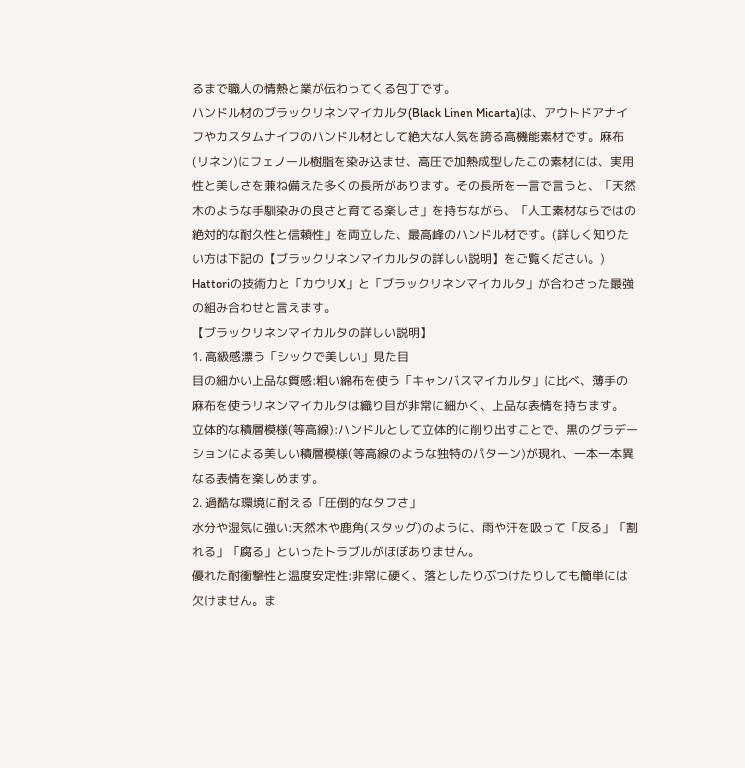るまで職人の情熱と業が伝わってくる包丁です。
ハンドル材のブラックリネンマイカルタ(Black Linen Micarta)は、アウトドアナイフやカスタムナイフのハンドル材として絶大な人気を誇る高機能素材です。麻布(リネン)にフェノール樹脂を染み込ませ、高圧で加熱成型したこの素材には、実用性と美しさを兼ね備えた多くの長所があります。その長所を一言で言うと、「天然木のような手馴染みの良さと育てる楽しさ」を持ちながら、「人工素材ならではの絶対的な耐久性と信頼性」を両立した、最高峰のハンドル材です。(詳しく知りたい方は下記の【ブラックリネンマイカルタの詳しい説明】をご覧ください。)
Hattoriの技術力と「カウリX」と「ブラックリネンマイカルタ」が合わさった最強の組み合わせと言えます。
【ブラックリネンマイカルタの詳しい説明】
1. 高級感漂う「シックで美しい」見た目
目の細かい上品な質感:粗い綿布を使う「キャンバスマイカルタ」に比べ、薄手の麻布を使うリネンマイカルタは織り目が非常に細かく、上品な表情を持ちます。
立体的な積層模様(等高線):ハンドルとして立体的に削り出すことで、黒のグラデーションによる美しい積層模様(等高線のような独特のパターン)が現れ、一本一本異なる表情を楽しめます。
2. 過酷な環境に耐える「圧倒的なタフさ」
水分や湿気に強い:天然木や鹿角(スタッグ)のように、雨や汗を吸って「反る」「割れる」「腐る」といったトラブルがほぼありません。
優れた耐衝撃性と温度安定性:非常に硬く、落としたりぶつけたりしても簡単には欠けません。ま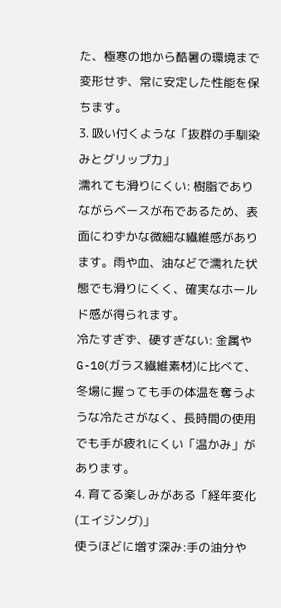た、極寒の地から酷暑の環境まで変形せず、常に安定した性能を保ちます。
3. 吸い付くような「抜群の手馴染みとグリップ力」
濡れても滑りにくい: 樹脂でありながらベースが布であるため、表面にわずかな微細な繊維感があります。雨や血、油などで濡れた状態でも滑りにくく、確実なホールド感が得られます。
冷たすぎず、硬すぎない: 金属やG-10(ガラス繊維素材)に比べて、冬場に握っても手の体温を奪うような冷たさがなく、長時間の使用でも手が疲れにくい「温かみ」があります。
4. 育てる楽しみがある「経年変化(エイジング)」
使うほどに増す深み:手の油分や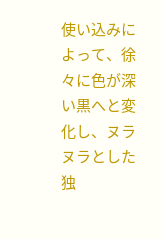使い込みによって、徐々に色が深い黒へと変化し、ヌラヌラとした独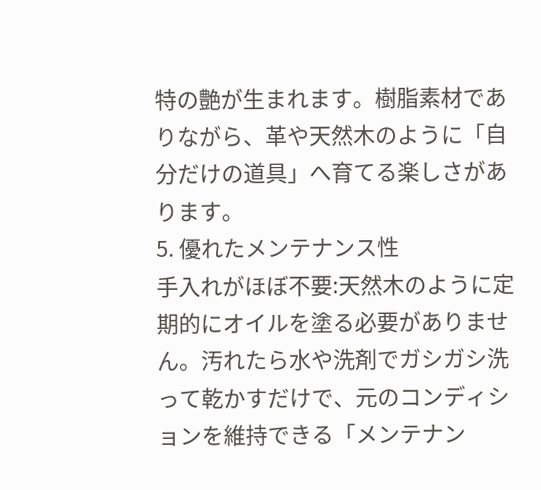特の艶が生まれます。樹脂素材でありながら、革や天然木のように「自分だけの道具」へ育てる楽しさがあります。
5. 優れたメンテナンス性
手入れがほぼ不要:天然木のように定期的にオイルを塗る必要がありません。汚れたら水や洗剤でガシガシ洗って乾かすだけで、元のコンディションを維持できる「メンテナン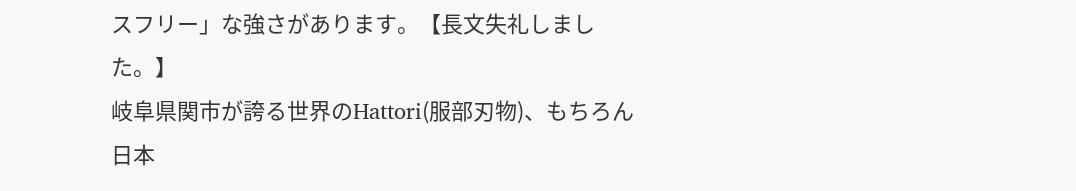スフリー」な強さがあります。【長文失礼しました。】
岐阜県関市が誇る世界のHattori(服部刃物)、もちろん日本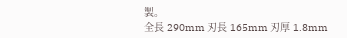製。
全長 290mm 刃長 165mm 刃厚 1.8mm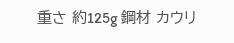重さ 約125g 鋼材 カウリ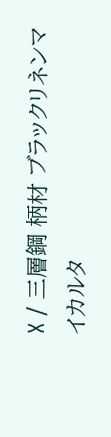X / 三層鋼 柄材 ブラックリネンマイカルタ